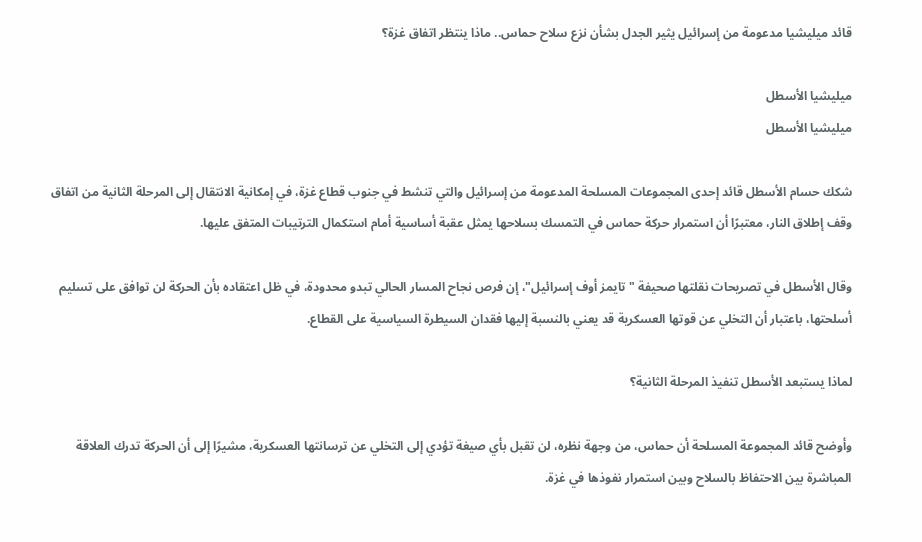قائد ميليشيا مدعومة من إسرائيل يثير الجدل بشأن نزع سلاح حماس.. ماذا ينتظر اتفاق غزة؟

ميليشيا الأسطل
ميليشيا الأسطل

شكك حسام الأسطل قائد إحدى المجموعات المسلحة المدعومة من إسرائيل والتي تنشط في جنوب قطاع غزة، في إمكانية الانتقال إلى المرحلة الثانية من اتفاق وقف إطلاق النار، معتبرًا أن استمرار حركة حماس في التمسك بسلاحها يمثل عقبة أساسية أمام استكمال الترتيبات المتفق عليها.

وقال الأسطل في تصريحات نقلتها صحيفة "تايمز أوف إسرائيل"، إن فرص نجاح المسار الحالي تبدو محدودة، في ظل اعتقاده بأن الحركة لن توافق على تسليم أسلحتها، باعتبار أن التخلي عن قوتها العسكرية قد يعني بالنسبة إليها فقدان السيطرة السياسية على القطاع.

لماذا يستبعد الأسطل تنفيذ المرحلة الثانية؟

وأوضح قائد المجموعة المسلحة أن حماس، من وجهة نظره، لن تقبل بأي صيغة تؤدي إلى التخلي عن ترسانتها العسكرية، مشيرًا إلى أن الحركة تدرك العلاقة المباشرة بين الاحتفاظ بالسلاح وبين استمرار نفوذها في غزة.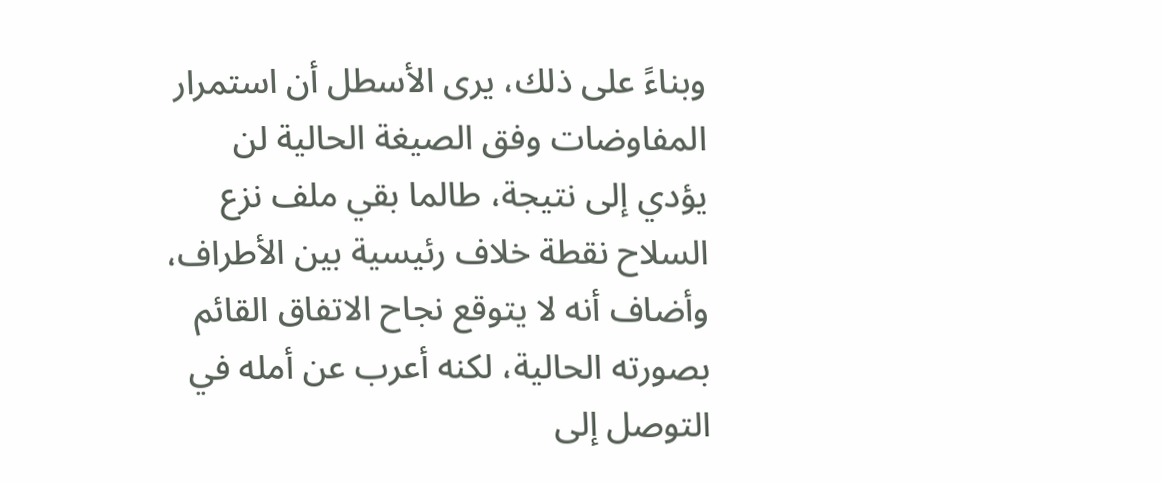وبناءً على ذلك، يرى الأسطل أن استمرار المفاوضات وفق الصيغة الحالية لن يؤدي إلى نتيجة، طالما بقي ملف نزع السلاح نقطة خلاف رئيسية بين الأطراف، وأضاف أنه لا يتوقع نجاح الاتفاق القائم بصورته الحالية، لكنه أعرب عن أمله في التوصل إلى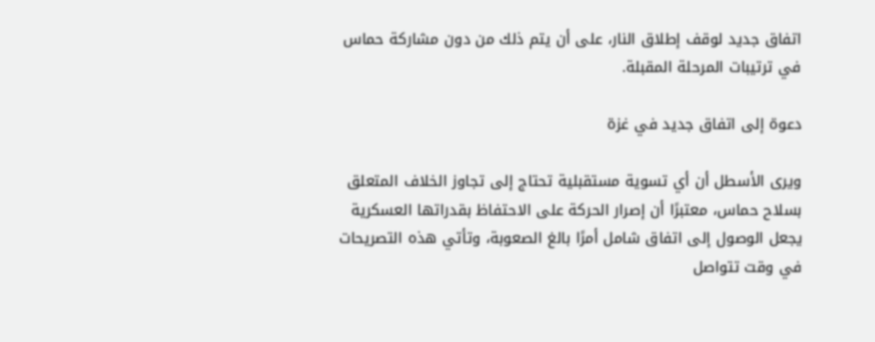اتفاق جديد لوقف إطلاق النار، على أن يتم ذلك من دون مشاركة حماس في ترتيبات المرحلة المقبلة.

دعوة إلى اتفاق جديد في غزة

ويرى الأسطل أن أي تسوية مستقبلية تحتاج إلى تجاوز الخلاف المتعلق بسلاح حماس، معتبرًا أن إصرار الحركة على الاحتفاظ بقدراتها العسكرية يجعل الوصول إلى اتفاق شامل أمرًا بالغ الصعوبة، وتأتي هذه التصريحات في وقت تتواصل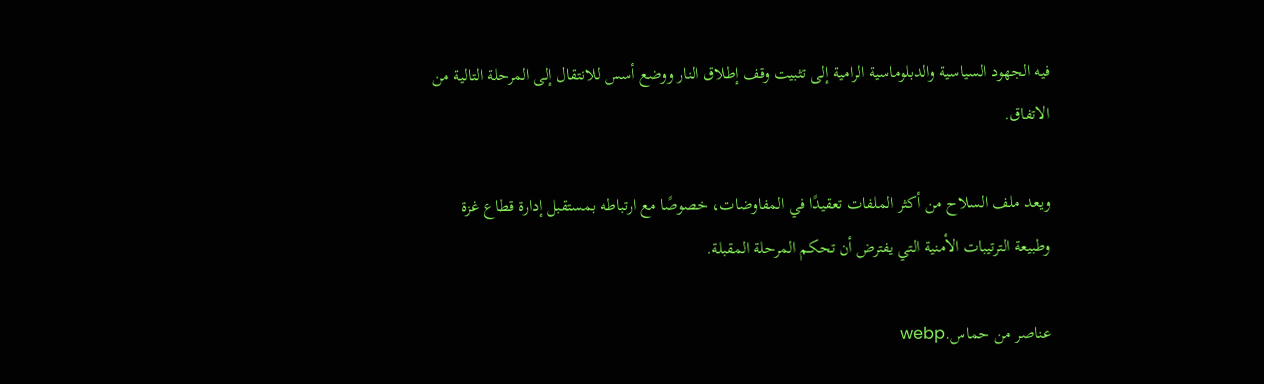فيه الجهود السياسية والدبلوماسية الرامية إلى تثبيت وقف إطلاق النار ووضع أسس للانتقال إلى المرحلة التالية من الاتفاق.

ويعد ملف السلاح من أكثر الملفات تعقيدًا في المفاوضات، خصوصًا مع ارتباطه بمستقبل إدارة قطاع غزة وطبيعة الترتيبات الأمنية التي يفترض أن تحكم المرحلة المقبلة.

عناصر من حماس.webp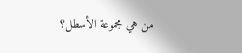من هي مجموعة الأسطل؟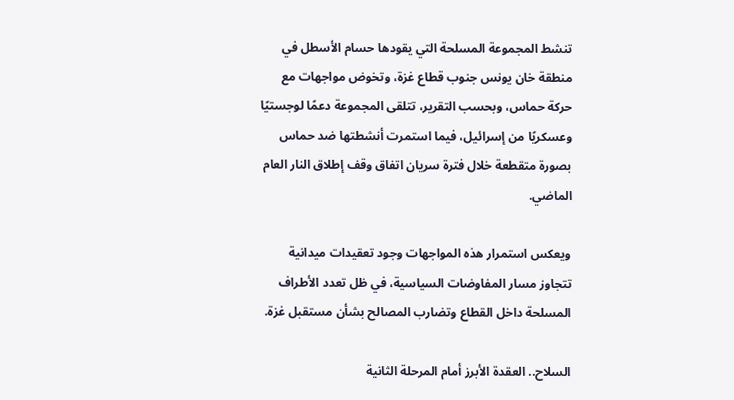تنشط المجموعة المسلحة التي يقودها حسام الأسطل في منطقة خان يونس جنوب قطاع غزة، وتخوض مواجهات مع حركة حماس، وبحسب التقرير، تتلقى المجموعة دعمًا لوجستيًا وعسكريًا من إسرائيل، فيما استمرت أنشطتها ضد حماس بصورة متقطعة خلال فترة سريان اتفاق وقف إطلاق النار العام الماضي.

ويعكس استمرار هذه المواجهات وجود تعقيدات ميدانية تتجاوز مسار المفاوضات السياسية، في ظل تعدد الأطراف المسلحة داخل القطاع وتضارب المصالح بشأن مستقبل غزة.

السلاح.. العقدة الأبرز أمام المرحلة الثانية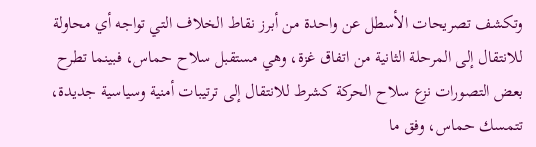وتكشف تصريحات الأسطل عن واحدة من أبرز نقاط الخلاف التي تواجه أي محاولة للانتقال إلى المرحلة الثانية من اتفاق غزة، وهي مستقبل سلاح حماس، فبينما تطرح بعض التصورات نزع سلاح الحركة كشرط للانتقال إلى ترتيبات أمنية وسياسية جديدة، تتمسك حماس، وفق ما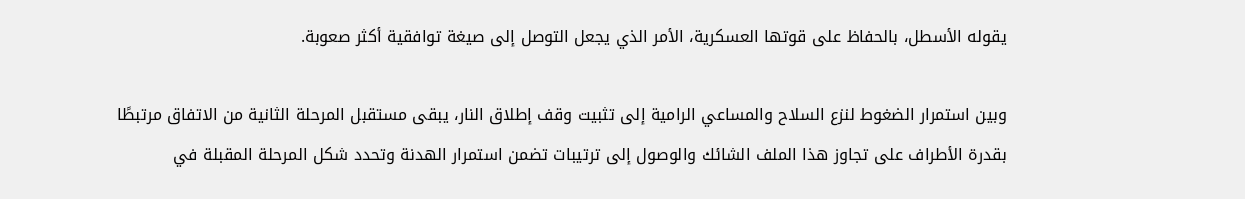يقوله الأسطل، بالحفاظ على قوتها العسكرية، الأمر الذي يجعل التوصل إلى صيغة توافقية أكثر صعوبة.

وبين استمرار الضغوط لنزع السلاح والمساعي الرامية إلى تثبيت وقف إطلاق النار، يبقى مستقبل المرحلة الثانية من الاتفاق مرتبطًا بقدرة الأطراف على تجاوز هذا الملف الشائك والوصول إلى ترتيبات تضمن استمرار الهدنة وتحدد شكل المرحلة المقبلة في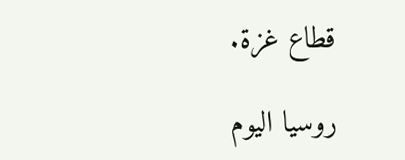قطاع غزة.

روسيا اليوم